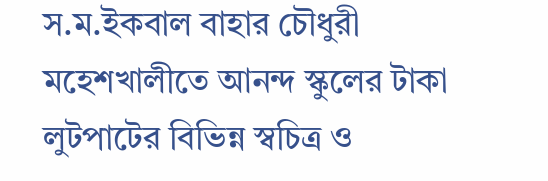স.ম.ইকবাল বাহার চৌধুরী
মহেশখালীতে আনন্দ স্কুলের টাকা লুটপাটের বিভিন্ন স্বচিত্র ও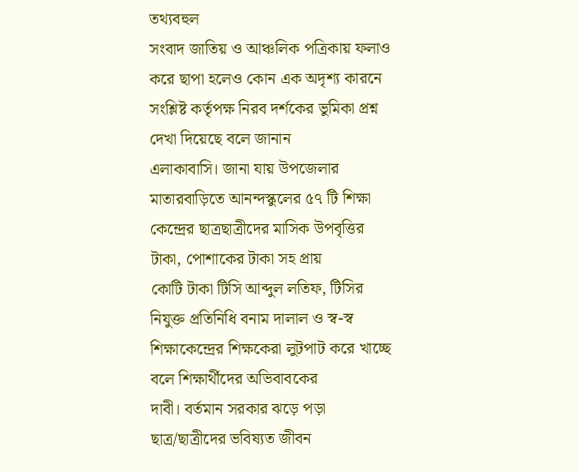তথ্যবহুল
সংবাদ জাতিয় ও আঞ্চলিক পত্রিকায় ফলাও করে ছাপা হলেও কোন এক অদৃশ্য কারনে
সংশ্লিষ্ট কর্তৃপক্ষ নিরব দর্শকের ভুমিকা প্রশ্ন দেখা দিয়েছে বলে জানান
এলাকাবাসি। জানা যায় উপজেলার মাতারবাড়িতে আনন্দস্কুলের ৫৭ টি শিক্ষা
কেন্দ্রের ছাত্রছাত্রীদের মাসিক উপবৃত্তির টাকা, পোশাকের টাকা সহ প্রায়
কোটি টাকা টিসি আব্দুল লতিফ, টিসির নিযুক্ত প্রতিনিধি বনাম দালাল ও স্ব-স্ব
শিক্ষাকেন্দ্রের শিক্ষকেরা লুটপাট করে খাচ্ছে বলে শিক্ষার্থীদের অভিবাবকের
দাবী। বর্তমান সরকার ঝড়ে পড়া ছাত্র/ছাত্রীদের ভবিষ্যত জীবন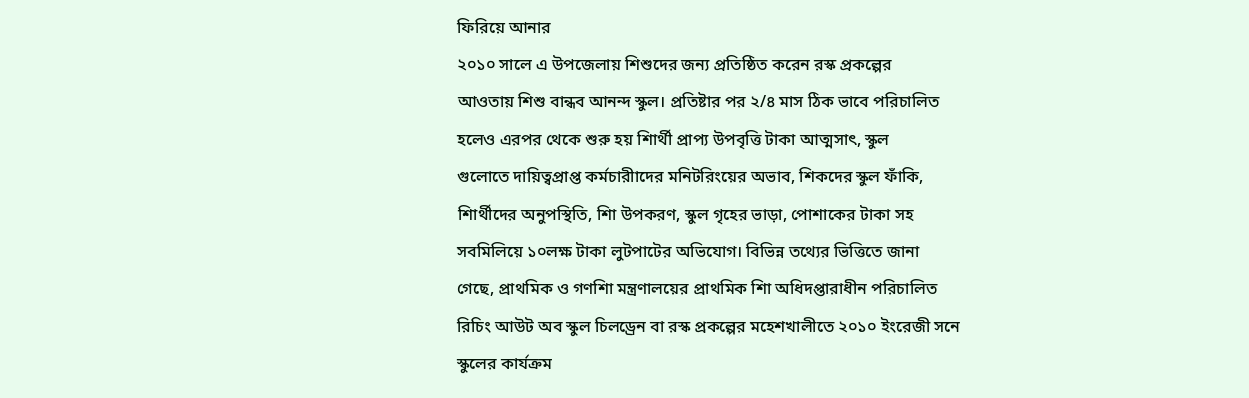ফিরিয়ে আনার
২০১০ সালে এ উপজেলায় শিশুদের জন্য প্রতিষ্ঠিত করেন রস্ক প্রকল্পের
আওতায় শিশু বান্ধব আনন্দ স্কুল। প্রতিষ্টার পর ২/৪ মাস ঠিক ভাবে পরিচালিত
হলেও এরপর থেকে শুরু হয় শিার্থী প্রাপ্য উপবৃত্তি টাকা আত্মসাৎ, স্কুল
গুলোতে দায়িত্বপ্রাপ্ত কর্মচারীাদের মনিটরিংয়ের অভাব, শিকদের স্কুল ফাঁকি,
শিার্থীদের অনুপস্থিতি, শিা উপকরণ, স্কুল গৃহের ভাড়া, পোশাকের টাকা সহ
সবমিলিয়ে ১০লক্ষ টাকা লুটপাটের অভিযোগ। বিভিন্ন তথ্যের ভিত্তিতে জানা
গেছে, প্রাথমিক ও গণশিা মন্ত্রণালয়ের প্রাথমিক শিা অধিদপ্তারাধীন পরিচালিত
রিচিং আউট অব স্কুল চিলড্রেন বা রস্ক প্রকল্পের মহেশখালীতে ২০১০ ইংরেজী সনে
স্কুলের কার্যক্রম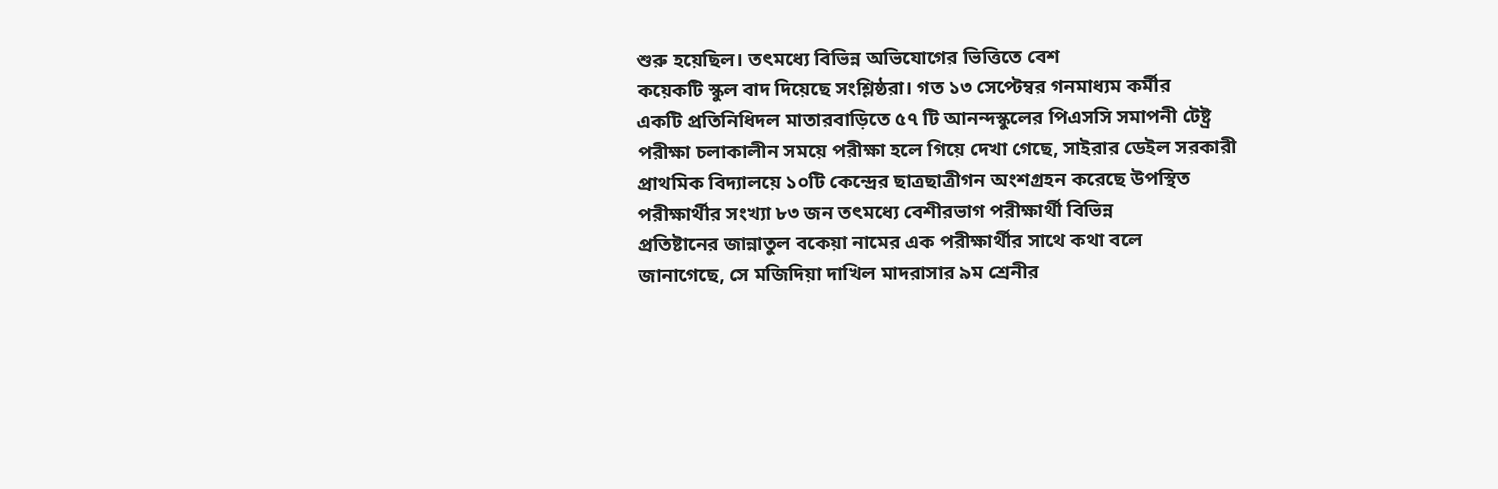শুরু হয়েছিল। তৎমধ্যে বিভিন্ন অভিযোগের ভিত্তিতে বেশ
কয়েকটি স্কুল বাদ দিয়েছে সংশ্লিষ্ঠরা। গত ১৩ সেপ্টেম্বর গনমাধ্যম কর্মীর
একটি প্রতিনিধিদল মাতারবাড়িতে ৫৭ টি আনন্দস্কুলের পিএসসি সমাপনী টেষ্ট্র
পরীক্ষা চলাকালীন সময়ে পরীক্ষা হলে গিয়ে দেখা গেছে, সাইরার ডেইল সরকারী
প্রাথমিক বিদ্যালয়ে ১০টি কেন্দ্রের ছাত্রছাত্রীগন অংশগ্রহন করেছে উপস্থিত
পরীক্ষার্থীর সংখ্যা ৮৩ জন তৎমধ্যে বেশীরভাগ পরীক্ষার্থী বিভিন্ন
প্রতিষ্টানের জান্নাতুল বকেয়া নামের এক পরীক্ষার্থীর সাথে কথা বলে
জানাগেছে, সে মজিদিয়া দাখিল মাদরাসার ৯ম শ্রেনীর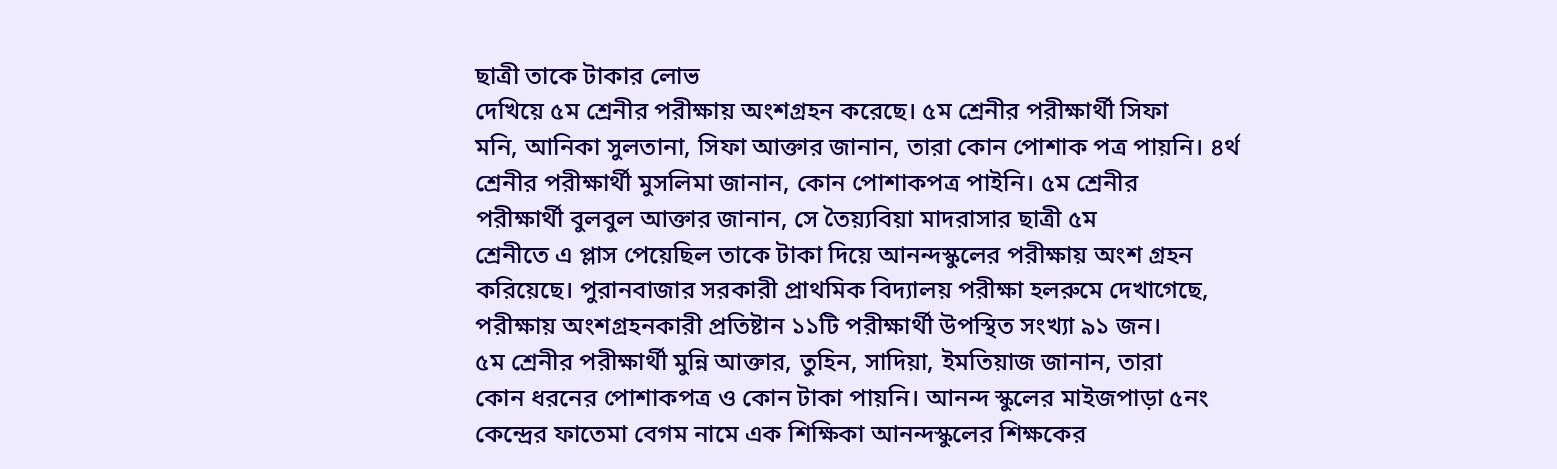ছাত্রী তাকে টাকার লোভ
দেখিয়ে ৫ম শ্রেনীর পরীক্ষায় অংশগ্রহন করেছে। ৫ম শ্রেনীর পরীক্ষার্থী সিফা
মনি, আনিকা সুলতানা, সিফা আক্তার জানান, তারা কোন পোশাক পত্র পায়নি। ৪র্থ
শ্রেনীর পরীক্ষার্থী মুসলিমা জানান, কোন পোশাকপত্র পাইনি। ৫ম শ্রেনীর
পরীক্ষার্থী বুলবুল আক্তার জানান, সে তৈয়্যবিয়া মাদরাসার ছাত্রী ৫ম
শ্রেনীতে এ প্লাস পেয়েছিল তাকে টাকা দিয়ে আনন্দস্কুলের পরীক্ষায় অংশ গ্রহন
করিয়েছে। পুরানবাজার সরকারী প্রাথমিক বিদ্যালয় পরীক্ষা হলরুমে দেখাগেছে,
পরীক্ষায় অংশগ্রহনকারী প্রতিষ্টান ১১টি পরীক্ষার্থী উপস্থিত সংখ্যা ৯১ জন।
৫ম শ্রেনীর পরীক্ষার্থী মুন্নি আক্তার, তুহিন, সাদিয়া, ইমতিয়াজ জানান, তারা
কোন ধরনের পোশাকপত্র ও কোন টাকা পায়নি। আনন্দ স্কুলের মাইজপাড়া ৫নং
কেন্দ্রের ফাতেমা বেগম নামে এক শিক্ষিকা আনন্দস্কুলের শিক্ষকের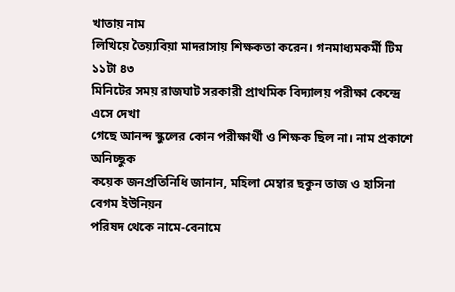খাতায় নাম
লিখিয়ে তৈয়্যবিয়া মাদরাসায় শিক্ষকতা করেন। গনমাধ্যমকর্মী টিম ১১টা ৪৩
মিনিটের সময় রাজঘাট সরকারী প্রাথমিক বিদ্যালয় পরীক্ষা কেন্দ্রে এসে দেখা
গেছে আনন্দ স্কুলের কোন পরীক্ষার্থী ও শিক্ষক ছিল না। নাম প্রকাশে অনিচ্ছুক
কয়েক জনপ্রতিনিধি জানান, মহিলা মেম্বার ছকুন তাজ ও হাসিনা বেগম ইউনিয়ন
পরিষদ থেকে নামে-বেনামে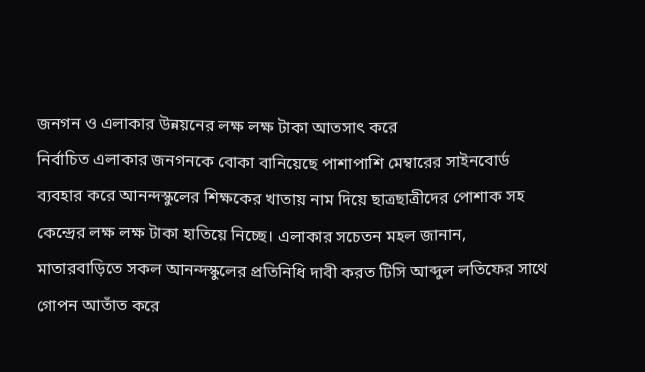জনগন ও এলাকার উন্নয়নের লক্ষ লক্ষ টাকা আতসাৎ করে
নির্বাচিত এলাকার জনগনকে বোকা বানিয়েছে পাশাপাশি মেম্বারের সাইনবোর্ড
ব্যবহার করে আনন্দস্কুলের শিক্ষকের খাতায় নাম দিয়ে ছাত্রছাত্রীদের পোশাক সহ
কেন্দ্রের লক্ষ লক্ষ টাকা হাতিয়ে নিচ্ছে। এলাকার সচেতন মহল জানান,
মাতারবাড়িতে সকল আনন্দস্কুলের প্রতিনিধি দাবী করত টিসি আব্দুল লতিফের সাথে
গোপন আতাঁত করে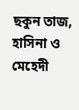ছকুন তাজ, হাসিনা ও মেহেদী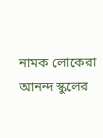নামক লোকেরা আনন্দ স্কুলের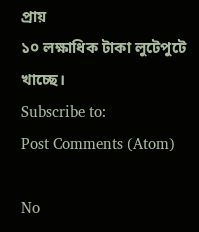প্রায়
১০ লক্ষাধিক টাকা লুটেপুটে খাচ্ছে।
Subscribe to:
Post Comments (Atom)

No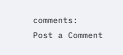comments:
Post a Comment